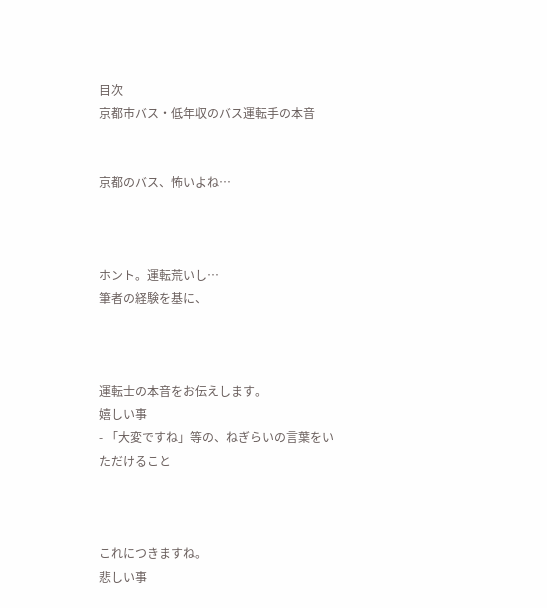目次
京都市バス・低年収のバス運転手の本音


京都のバス、怖いよね…



ホント。運転荒いし…
筆者の経験を基に、



運転士の本音をお伝えします。
嬉しい事
- 「大変ですね」等の、ねぎらいの言葉をいただけること



これにつきますね。
悲しい事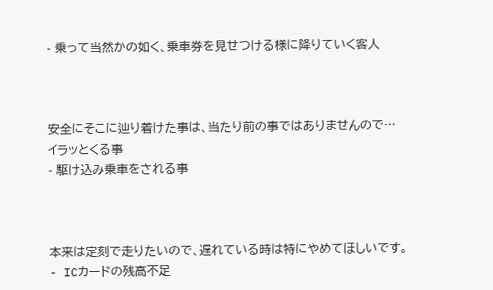- 乗って当然かの如く、乗車券を見せつける様に降りていく客人



安全にそこに辿り着けた事は、当たり前の事ではありませんので…
イラッとくる事
- 駆け込み乗車をされる事



本来は定刻で走りたいので、遅れている時は特にやめてほしいです。
- ICカードの残高不足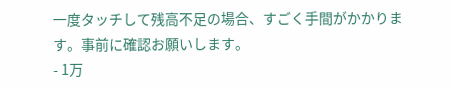一度タッチして残高不足の場合、すごく手間がかかります。事前に確認お願いします。
- 1万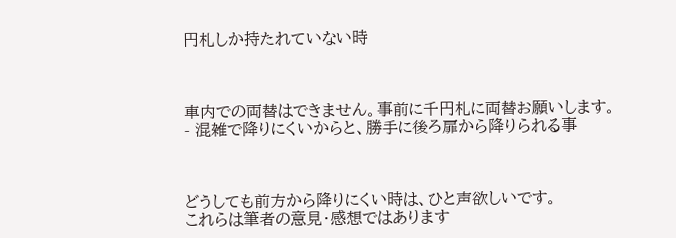円札しか持たれていない時



車内での両替はできません。事前に千円札に両替お願いします。
- 混雑で降りにくいからと、勝手に後ろ扉から降りられる事



どうしても前方から降りにくい時は、ひと声欲しいです。
これらは筆者の意見・感想ではあります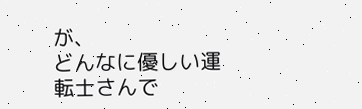が、
どんなに優しい運転士さんで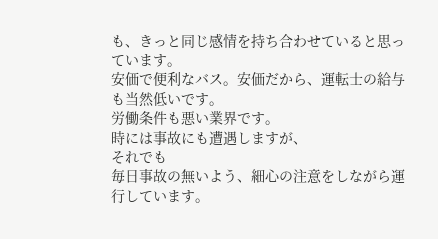も、きっと同じ感情を持ち合わせていると思っています。
安価で便利なバス。安価だから、運転士の給与も当然低いです。
労働条件も悪い業界です。
時には事故にも遭遇しますが、
それでも
毎日事故の無いよう、細心の注意をしながら運行しています。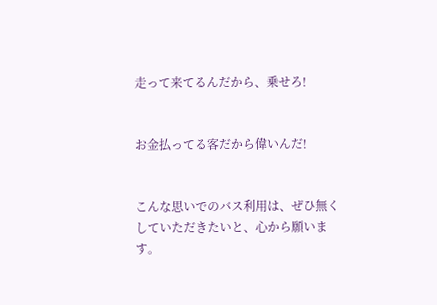走って来てるんだから、乗せろ!


お金払ってる客だから偉いんだ!


こんな思いでのバス利用は、ぜひ無くしていただきたいと、心から願います。